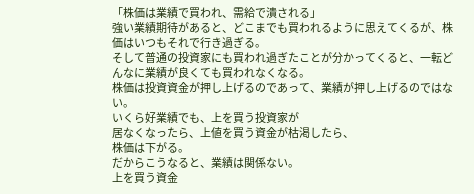「株価は業績で買われ、需給で潰される」
強い業績期待があると、どこまでも買われるように思えてくるが、株価はいつもそれで行き過ぎる。
そして普通の投資家にも買われ過ぎたことが分かってくると、一転どんなに業績が良くても買われなくなる。
株価は投資資金が押し上げるのであって、業績が押し上げるのではない。
いくら好業績でも、上を買う投資家が
居なくなったら、上値を買う資金が枯渇したら、
株価は下がる。
だからこうなると、業績は関係ない。
上を買う資金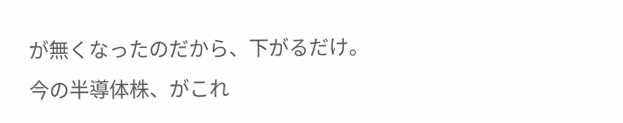が無くなったのだから、下がるだけ。
今の半導体株、がこれ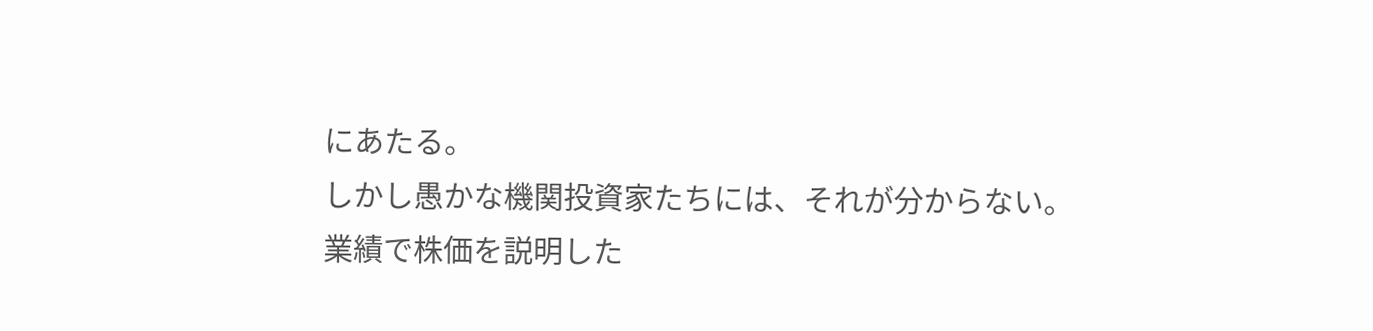にあたる。
しかし愚かな機関投資家たちには、それが分からない。
業績で株価を説明した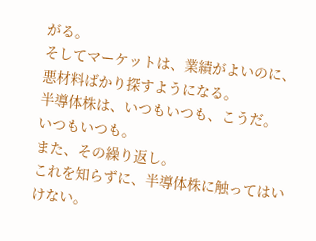がる。
そしてマーケットは、業績がよいのに、
悪材料ばかり探すようになる。
半導体株は、いつもいつも、こうだ。
いつもいつも。
また、その繰り返し。
これを知らずに、半導体株に触ってはいけない。